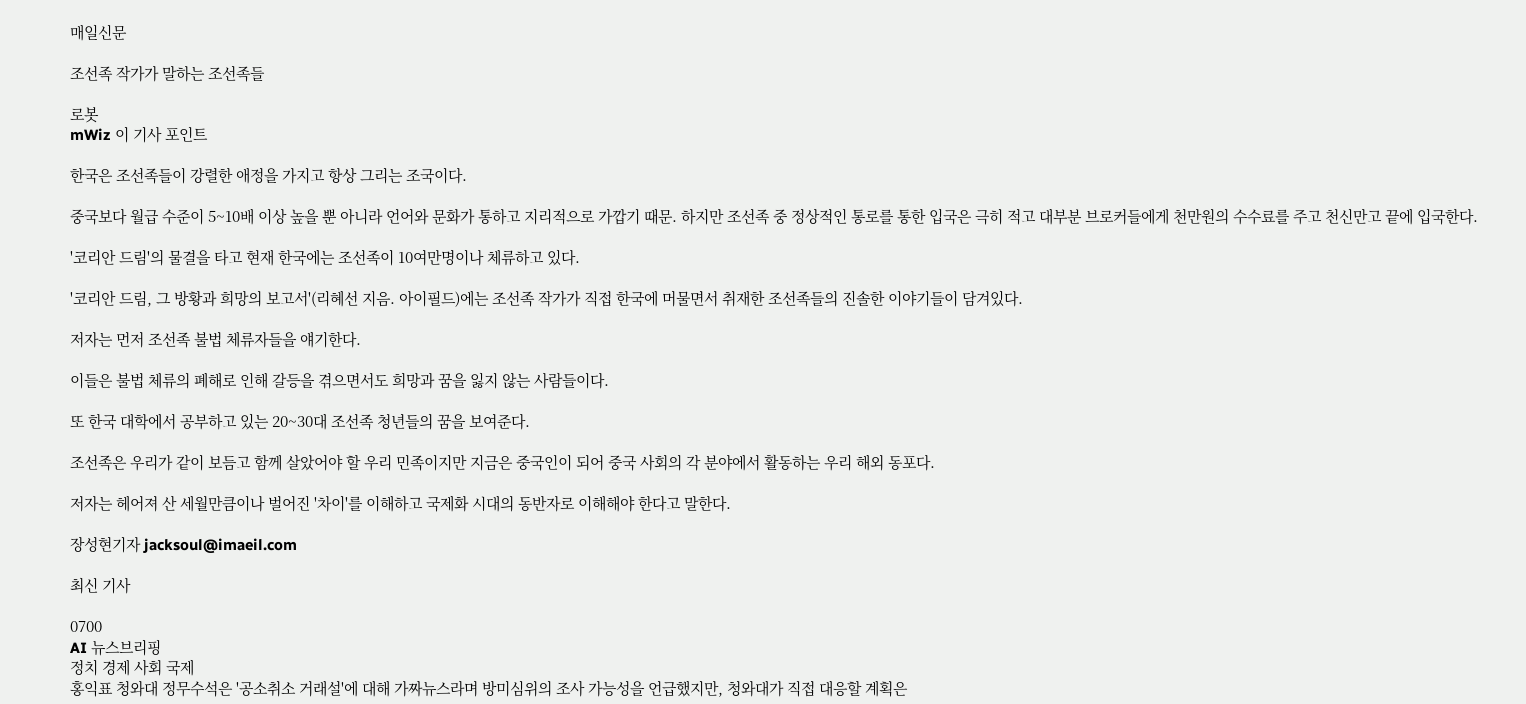매일신문

조선족 작가가 말하는 조선족들

로봇
mWiz 이 기사 포인트

한국은 조선족들이 강렬한 애정을 가지고 항상 그리는 조국이다.

중국보다 월급 수준이 5~10배 이상 높을 뿐 아니라 언어와 문화가 통하고 지리적으로 가깝기 때문. 하지만 조선족 중 정상적인 통로를 통한 입국은 극히 적고 대부분 브로커들에게 천만원의 수수료를 주고 천신만고 끝에 입국한다.

'코리안 드림'의 물결을 타고 현재 한국에는 조선족이 10여만명이나 체류하고 있다.

'코리안 드림, 그 방황과 희망의 보고서'(리혜선 지음. 아이필드)에는 조선족 작가가 직접 한국에 머물면서 취재한 조선족들의 진솔한 이야기들이 담겨있다.

저자는 먼저 조선족 불법 체류자들을 얘기한다.

이들은 불법 체류의 폐해로 인해 갈등을 겪으면서도 희망과 꿈을 잃지 않는 사람들이다.

또 한국 대학에서 공부하고 있는 20~30대 조선족 청년들의 꿈을 보여준다.

조선족은 우리가 같이 보듬고 함께 살았어야 할 우리 민족이지만 지금은 중국인이 되어 중국 사회의 각 분야에서 활동하는 우리 해외 동포다.

저자는 헤어져 산 세월만큼이나 벌어진 '차이'를 이해하고 국제화 시대의 동반자로 이해해야 한다고 말한다.

장성현기자 jacksoul@imaeil.com

최신 기사

0700
AI 뉴스브리핑
정치 경제 사회 국제
홍익표 청와대 정무수석은 '공소취소 거래설'에 대해 가짜뉴스라며 방미심위의 조사 가능성을 언급했지만, 청와대가 직접 대응할 계획은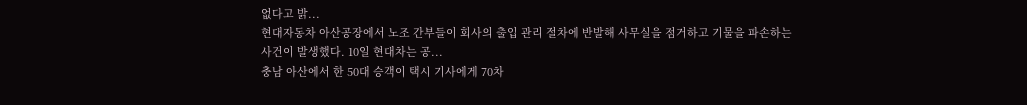없다고 밝...
현대자동차 아산공장에서 노조 간부들이 회사의 출입 관리 절차에 반발해 사무실을 점거하고 기물을 파손하는 사건이 발생했다. 10일 현대차는 공...
충남 아산에서 한 50대 승객이 택시 기사에게 70차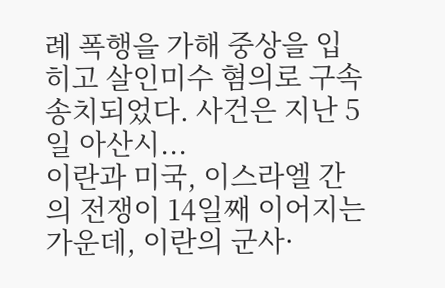례 폭행을 가해 중상을 입히고 살인미수 혐의로 구속 송치되었다. 사건은 지난 5일 아산시...
이란과 미국, 이스라엘 간의 전쟁이 14일째 이어지는 가운데, 이란의 군사·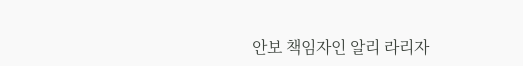안보 책임자인 알리 라리자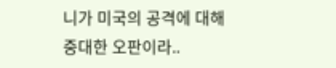니가 미국의 공격에 대해 중대한 오판이라..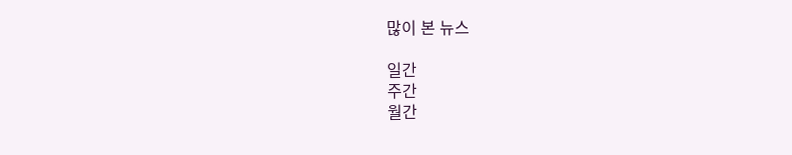많이 본 뉴스

일간
주간
월간